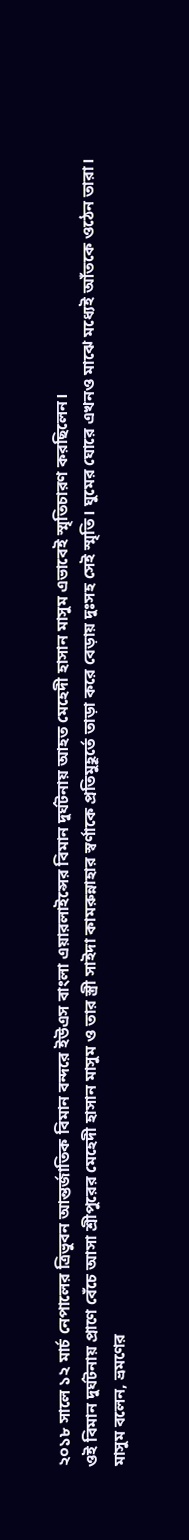২০১৮ সালে ১২ মার্চ নেপালের ত্রিভুবন আন্তর্জাতিক বিমান বন্দরে ইউএস বাংলা এয়ারলাইন্সের বিমান দুর্ঘটনায় আহত মেহেদী হাসান মাসুম এভাবেই স্মৃতিচারণ করছিলেন।
ওই বিমান দুর্ঘটনায় প্রাণে বেঁচে আসা শ্রীপুরের মেহেদী হাসান মাসুম ও তার স্ত্রী সাইদা কামরুন্নাহার স্বর্ণাকে প্রতিমুহূর্তে তাড়া করে বেড়ায় দুঃসহ সেই স্মৃতি। ঘুমের ঘোরে এখনও মাঝে মধ্যেই আঁতকে ওঠেন তারা।
মাসুম বলেন, ভ্রমণের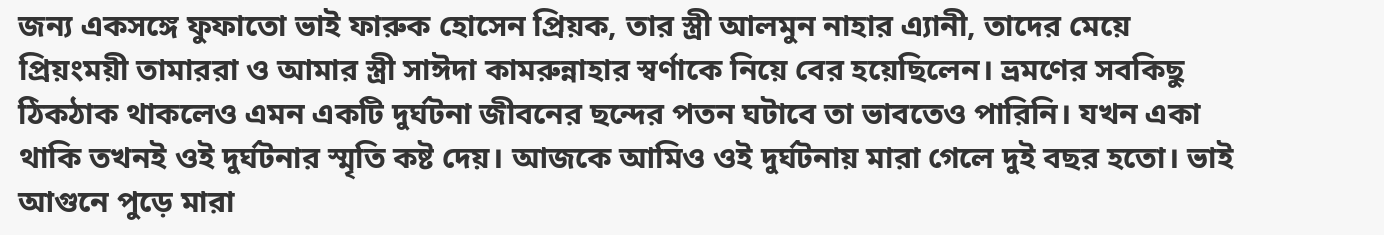জন্য একসঙ্গে ফুফাতো ভাই ফারুক হোসেন প্রিয়ক, তার স্ত্রী আলমুন নাহার এ্যানী, তাদের মেয়ে প্রিয়ংময়ী তামাররা ও আমার স্ত্রী সাঈদা কামরুন্নাহার স্বর্ণাকে নিয়ে বের হয়েছিলেন। ভ্রমণের সবকিছু ঠিকঠাক থাকলেও এমন একটি দুর্ঘটনা জীবনের ছন্দের পতন ঘটাবে তা ভাবতেও পারিনি। যখন একা থাকি তখনই ওই দুর্ঘটনার স্মৃতি কষ্ট দেয়। আজকে আমিও ওই দুর্ঘটনায় মারা গেলে দুই বছর হতো। ভাই আগুনে পুড়ে মারা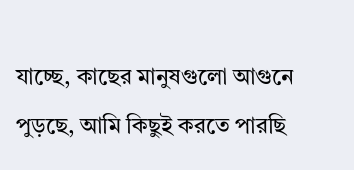যাচ্ছে, কাছের মানুষগুলো আগুনে পুড়ছে, আমি কিছুই করতে পারছি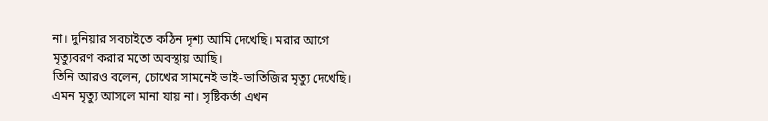না। দুনিয়ার সবচাইতে কঠিন দৃশ্য আমি দেখেছি। মরার আগে মৃত্যুবরণ করার মতো অবস্থায় আছি।
তিনি আরও বলেন, চোখের সামনেই ভাই-ভাতিজির মৃত্যু দেখেছি। এমন মৃত্যু আসলে মানা যায় না। সৃষ্টিকর্তা এখন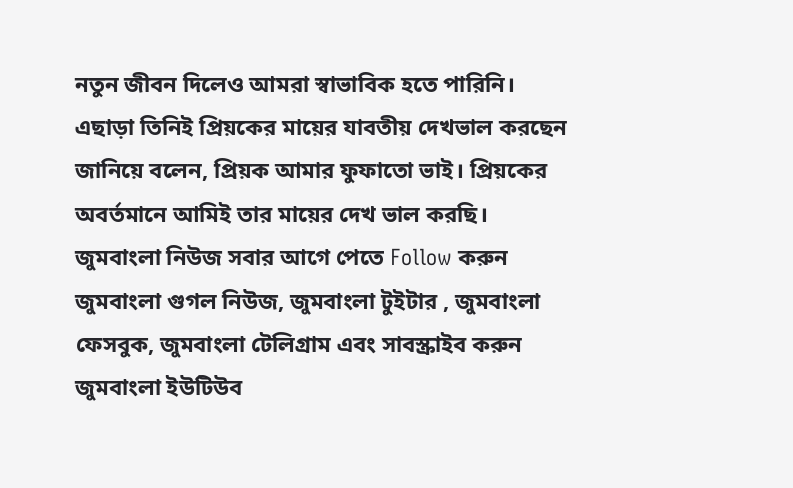নতুন জীবন দিলেও আমরা স্বাভাবিক হতে পারিনি।
এছাড়া তিনিই প্রিয়কের মায়ের যাবতীয় দেখভাল করছেন জানিয়ে বলেন, প্রিয়ক আমার ফুফাতো ভাই। প্রিয়কের অবর্তমানে আমিই তার মায়ের দেখ ভাল করছি।
জুমবাংলা নিউজ সবার আগে পেতে Follow করুন জুমবাংলা গুগল নিউজ, জুমবাংলা টুইটার , জুমবাংলা ফেসবুক, জুমবাংলা টেলিগ্রাম এবং সাবস্ক্রাইব করুন জুমবাংলা ইউটিউব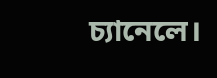চ্যানেলে।